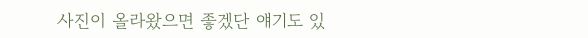사진이 올라왔으면 좋겠단 얘기도 있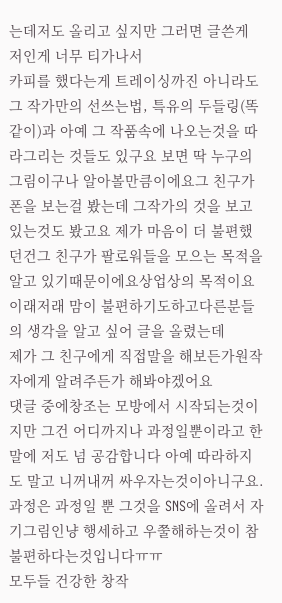는데저도 올리고 싶지만 그러면 글쓴게 저인게 너무 티가나서
카피를 했다는게 트레이싱까진 아니라도그 작가만의 선쓰는법, 특유의 두들링(똑같이)과 아예 그 작품속에 나오는것을 따라그리는 것들도 있구요 보면 딱 누구의 그림이구나 알아볼만큼이에요그 친구가 폰을 보는걸 봤는데 그작가의 것을 보고있는것도 봤고요 제가 마음이 더 불편했던건그 친구가 팔로워들을 모으는 목적을 알고 있기때문이에요상업상의 목적이요
이래저래 맘이 불편하기도하고다른분들의 생각을 알고 싶어 글을 올렸는데
제가 그 친구에게 직접말을 해보든가원작자에게 알려주든가 해봐야겠어요
댓글 중에창조는 모방에서 시작되는것이지만 그건 어디까지나 과정일뿐이라고 한말에 저도 넘 공감합니다 아예 따라하지도 말고 니꺼내꺼 싸우자는것이아니구요. 과정은 과정일 뿐 그것을 SNS에 올려서 자기그림인냥 행세하고 우쭐해하는것이 참 불편하다는것입니다ㅠㅠ
모두들 건강한 창작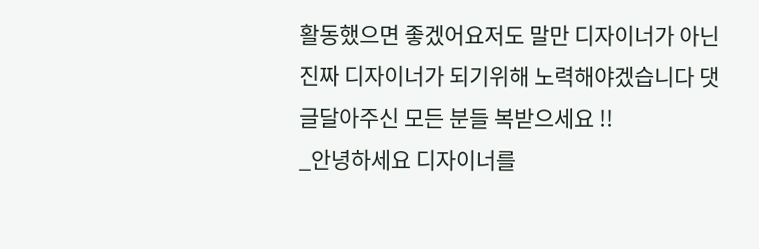활동했으면 좋겠어요저도 말만 디자이너가 아닌 진짜 디자이너가 되기위해 노력해야겠습니다 댓글달아주신 모든 분들 복받으세요 !!
_안녕하세요 디자이너를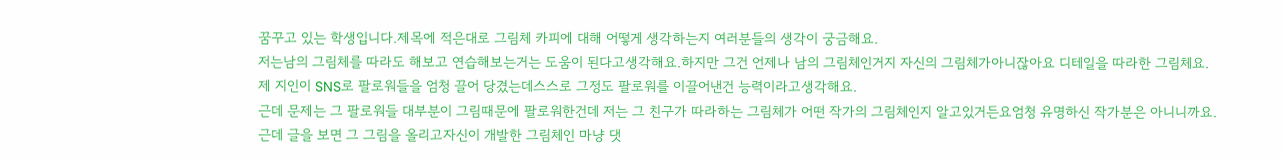꿈꾸고 있는 학생입니다.제목에 적은대로 그림체 카피에 대해 어떻게 생각하는지 여러분들의 생각이 궁금해요.
저는남의 그림체를 따라도 해보고 연습해보는거는 도움이 된다고생각해요.하지만 그건 언제나 남의 그림체인거지 자신의 그림체가아니잖아요 디테일을 따라한 그림체요.
제 지인이 SNS로 팔로워들을 엄청 끌어 당겼는데스스로 그정도 팔로워를 이끌어낸건 능력이라고생각해요.
근데 문제는 그 팔로워들 대부분이 그림때문에 팔로워한건데 저는 그 친구가 따라하는 그림체가 어떤 작가의 그림체인지 알고있거든요엄청 유명하신 작가분은 아니니까요.
근데 글을 보면 그 그림을 올리고자신이 개발한 그림체인 마냥 댓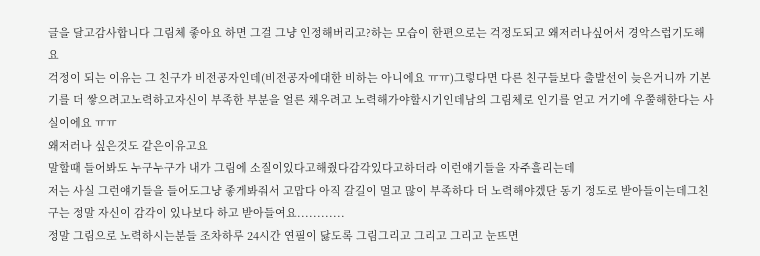글을 달고감사합니다 그림체 좋아요 하면 그걸 그냥 인정해버리고?하는 모습이 한편으로는 걱정도되고 왜저러나싶어서 경악스럽기도해요
걱정이 되는 이유는 그 친구가 비전공자인데(비전공자에대한 비하는 아니에요 ㅠㅠ)그렇다면 다른 친구들보다 출발선이 늦은거니까 기본기를 더 쌓으려고노력하고자신이 부족한 부분을 얼른 채우려고 노력해가야할시기인데남의 그림체로 인기를 얻고 거기에 우쭐해한다는 사실이에요 ㅠㅠ
왜저러나 싶은것도 같은이유고요
말할때 들어봐도 누구누구가 내가 그림에 소질이있다고해줬다감각있다고하더라 이런얘기들을 자주흘리는데
저는 사실 그런얘기들을 들어도그냥 좋게봐줘서 고맙다 아직 갈길이 멀고 많이 부족하다 더 노력해야겠단 동기 정도로 받아들이는데그친구는 정말 자신이 감각이 있나보다 하고 받아들여요............
정말 그림으로 노력하시는분들 조차하루 24시간 연필이 닳도록 그림그리고 그리고 그리고 눈뜨면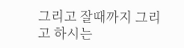그리고 잘때까지 그리고 하시는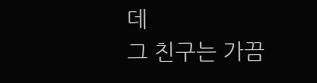데
그 친구는 가끔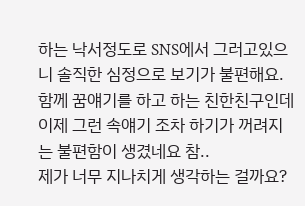하는 낙서정도로 SNS에서 그러고있으니 솔직한 심정으로 보기가 불편해요. 함께 꿈얘기를 하고 하는 친한친구인데이제 그런 속얘기 조차 하기가 꺼려지는 불편함이 생겼네요 참..
제가 너무 지나치게 생각하는 걸까요?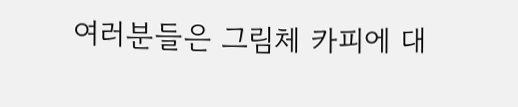여러분들은 그림체 카피에 대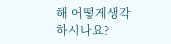해 어떻게생각하시나요?